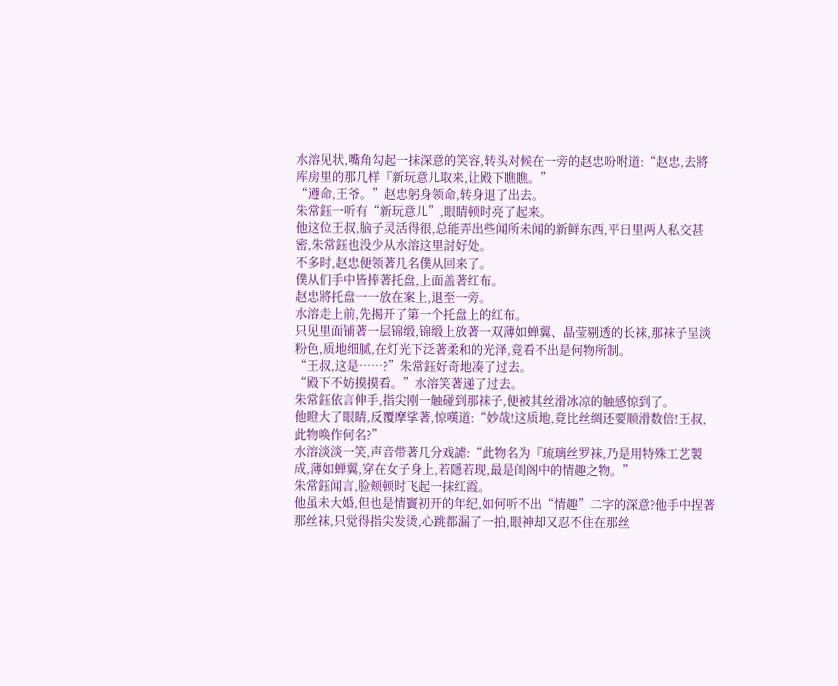水溶见状,嘴角勾起一抹深意的笑容,转头对候在一旁的赵忠吩咐道:“赵忠,去將库房里的那几样『新玩意儿取来,让殿下瞧瞧。”
“遵命,王爷。”赵忠躬身领命,转身退了出去。
朱常鈺一听有“新玩意儿”,眼睛顿时亮了起来。
他这位王叔,脑子灵活得很,总能弄出些闻所未闻的新鲜东西,平日里两人私交甚密,朱常鈺也没少从水溶这里討好处。
不多时,赵忠便领著几名僕从回来了。
僕从们手中皆捧著托盘,上面盖著红布。
赵忠將托盘一一放在案上,退至一旁。
水溶走上前,先揭开了第一个托盘上的红布。
只见里面铺著一层锦缎,锦缎上放著一双薄如蝉翼、晶莹剔透的长袜,那袜子呈淡粉色,质地细腻,在灯光下泛著柔和的光泽,竟看不出是何物所制。
“王叔,这是……?”朱常鈺好奇地凑了过去。
“殿下不妨摸摸看。”水溶笑著递了过去。
朱常鈺依言伸手,指尖刚一触碰到那袜子,便被其丝滑冰凉的触感惊到了。
他瞪大了眼睛,反覆摩挲著,惊嘆道:“妙哉!这质地,竟比丝绸还要顺滑数倍!王叔,此物唤作何名?”
水溶淡淡一笑,声音带著几分戏謔:“此物名为『琉璃丝罗袜,乃是用特殊工艺製成,薄如蝉翼,穿在女子身上,若隱若现,最是闺阁中的情趣之物。”
朱常鈺闻言,脸颊顿时飞起一抹红霞。
他虽未大婚,但也是情竇初开的年纪,如何听不出“情趣”二字的深意?他手中捏著那丝袜,只觉得指尖发烫,心跳都漏了一拍,眼神却又忍不住在那丝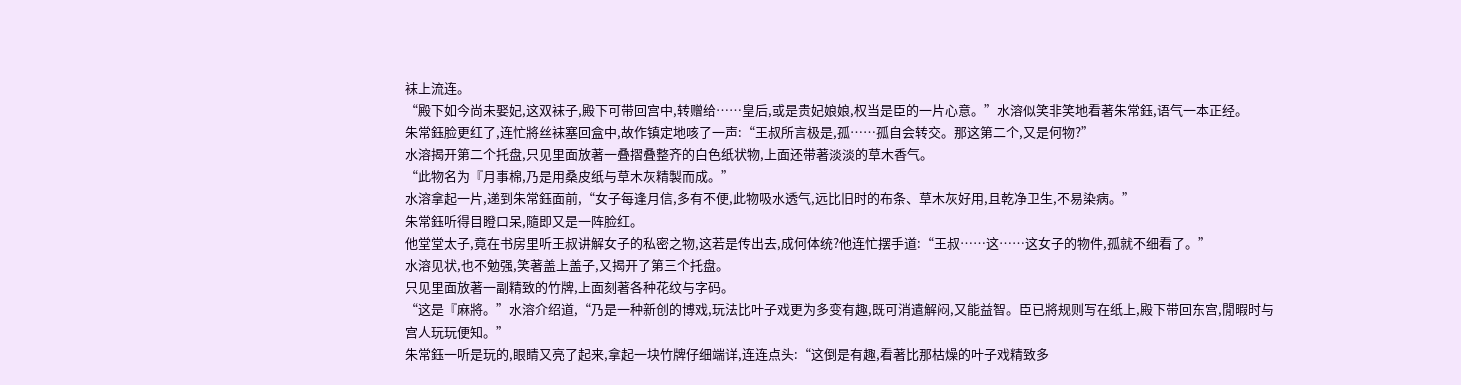袜上流连。
“殿下如今尚未娶妃,这双袜子,殿下可带回宫中,转赠给……皇后,或是贵妃娘娘,权当是臣的一片心意。”水溶似笑非笑地看著朱常鈺,语气一本正经。
朱常鈺脸更红了,连忙將丝袜塞回盒中,故作镇定地咳了一声:“王叔所言极是,孤……孤自会转交。那这第二个,又是何物?”
水溶揭开第二个托盘,只见里面放著一叠摺叠整齐的白色纸状物,上面还带著淡淡的草木香气。
“此物名为『月事棉,乃是用桑皮纸与草木灰精製而成。”
水溶拿起一片,递到朱常鈺面前,“女子每逢月信,多有不便,此物吸水透气,远比旧时的布条、草木灰好用,且乾净卫生,不易染病。”
朱常鈺听得目瞪口呆,隨即又是一阵脸红。
他堂堂太子,竟在书房里听王叔讲解女子的私密之物,这若是传出去,成何体统?他连忙摆手道:“王叔……这……这女子的物件,孤就不细看了。”
水溶见状,也不勉强,笑著盖上盖子,又揭开了第三个托盘。
只见里面放著一副精致的竹牌,上面刻著各种花纹与字码。
“这是『麻將。”水溶介绍道,“乃是一种新创的博戏,玩法比叶子戏更为多变有趣,既可消遣解闷,又能益智。臣已將规则写在纸上,殿下带回东宫,閒暇时与宫人玩玩便知。”
朱常鈺一听是玩的,眼睛又亮了起来,拿起一块竹牌仔细端详,连连点头:“这倒是有趣,看著比那枯燥的叶子戏精致多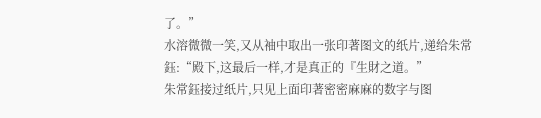了。”
水溶微微一笑,又从袖中取出一张印著图文的纸片,递给朱常鈺:“殿下,这最后一样,才是真正的『生財之道。”
朱常鈺接过纸片,只见上面印著密密麻麻的数字与图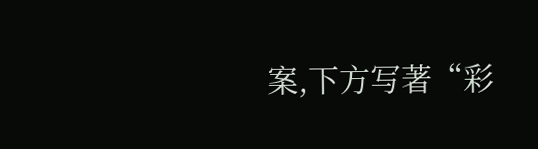案,下方写著“彩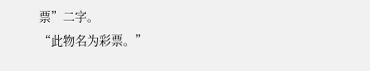票”二字。
“此物名为彩票。”